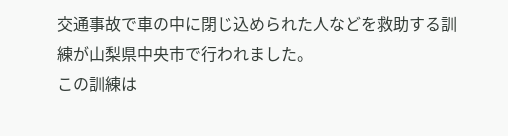交通事故で車の中に閉じ込められた人などを救助する訓練が山梨県中央市で行われました。
この訓練は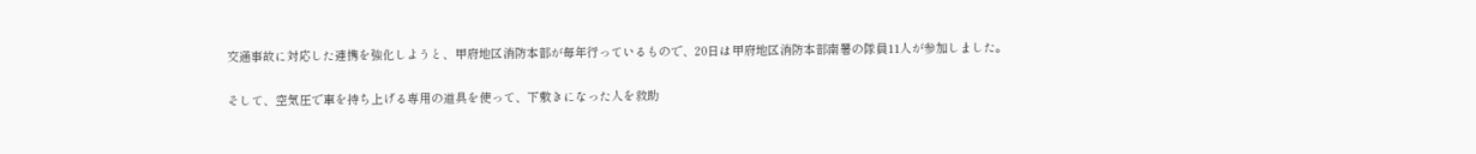交通事故に対応した連携を強化しようと、甲府地区消防本部が毎年行っているもので、20日は甲府地区消防本部南署の隊員11人が参加しました。

そして、空気圧で車を持ち上げる専用の道具を使って、下敷きになった人を救助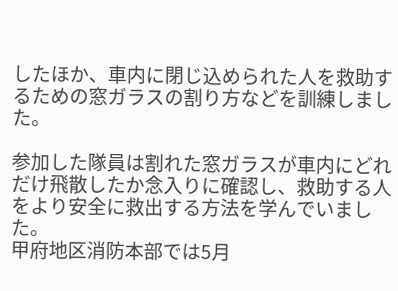したほか、車内に閉じ込められた人を救助するための窓ガラスの割り方などを訓練しました。

参加した隊員は割れた窓ガラスが車内にどれだけ飛散したか念入りに確認し、救助する人をより安全に救出する方法を学んでいました。
甲府地区消防本部では5月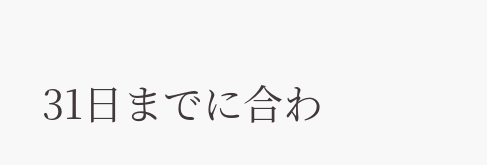31日までに合わ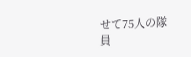せて75人の隊員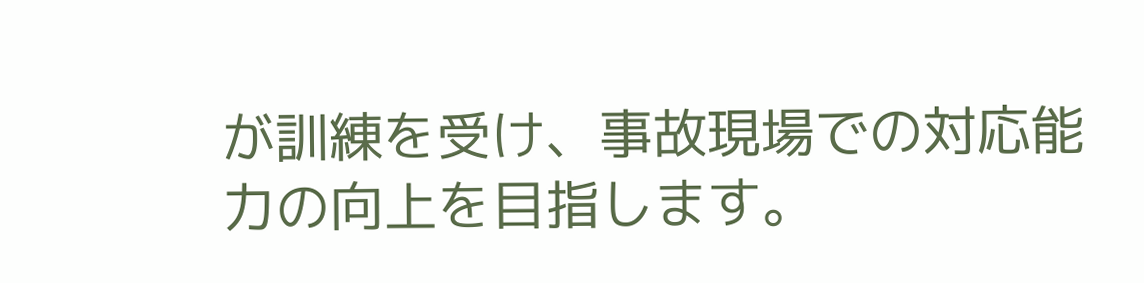が訓練を受け、事故現場での対応能力の向上を目指します。